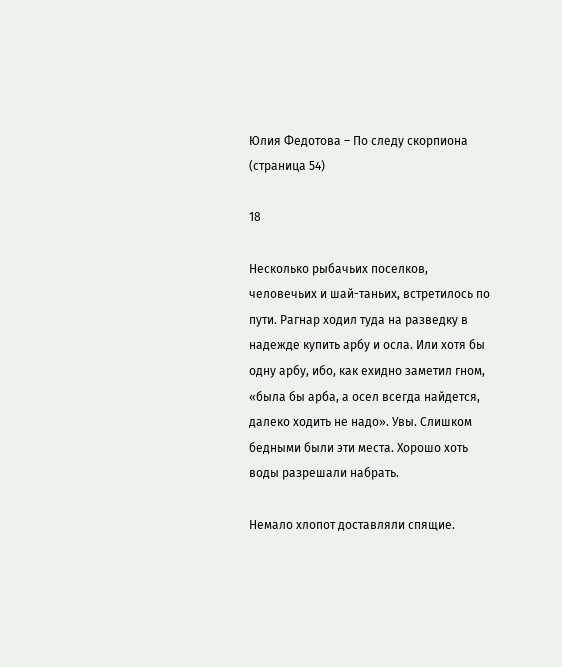Юлия Федотова – По следу скорпиона (страница 54)

18

Несколько рыбачьих поселков, человечьих и шай-таньих, встретилось по пути. Рагнар ходил туда на разведку в надежде купить арбу и осла. Или хотя бы одну арбу, ибо, как ехидно заметил гном, «была бы арба, а осел всегда найдется, далеко ходить не надо». Увы. Слишком бедными были эти места. Хорошо хоть воды разрешали набрать.

Немало хлопот доставляли спящие.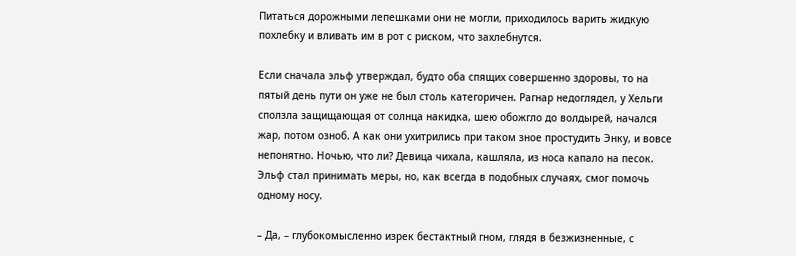Питаться дорожными лепешками они не могли, приходилось варить жидкую похлебку и вливать им в рот с риском, что захлебнутся.

Если сначала эльф утверждал, будто оба спящих совершенно здоровы, то на пятый день пути он уже не был столь категоричен. Рагнар недоглядел, у Хельги сползла защищающая от солнца накидка, шею обожгло до волдырей, начался жар, потом озноб. А как они ухитрились при таком зное простудить Энку, и вовсе непонятно. Ночью, что ли? Девица чихала, кашляла, из носа капало на песок. Эльф стал принимать меры, но, как всегда в подобных случаях, смог помочь одному носу.

– Да, – глубокомысленно изрек бестактный гном, глядя в безжизненные, с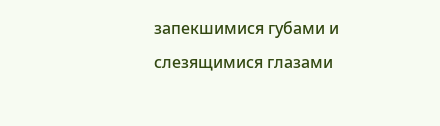запекшимися губами и слезящимися глазами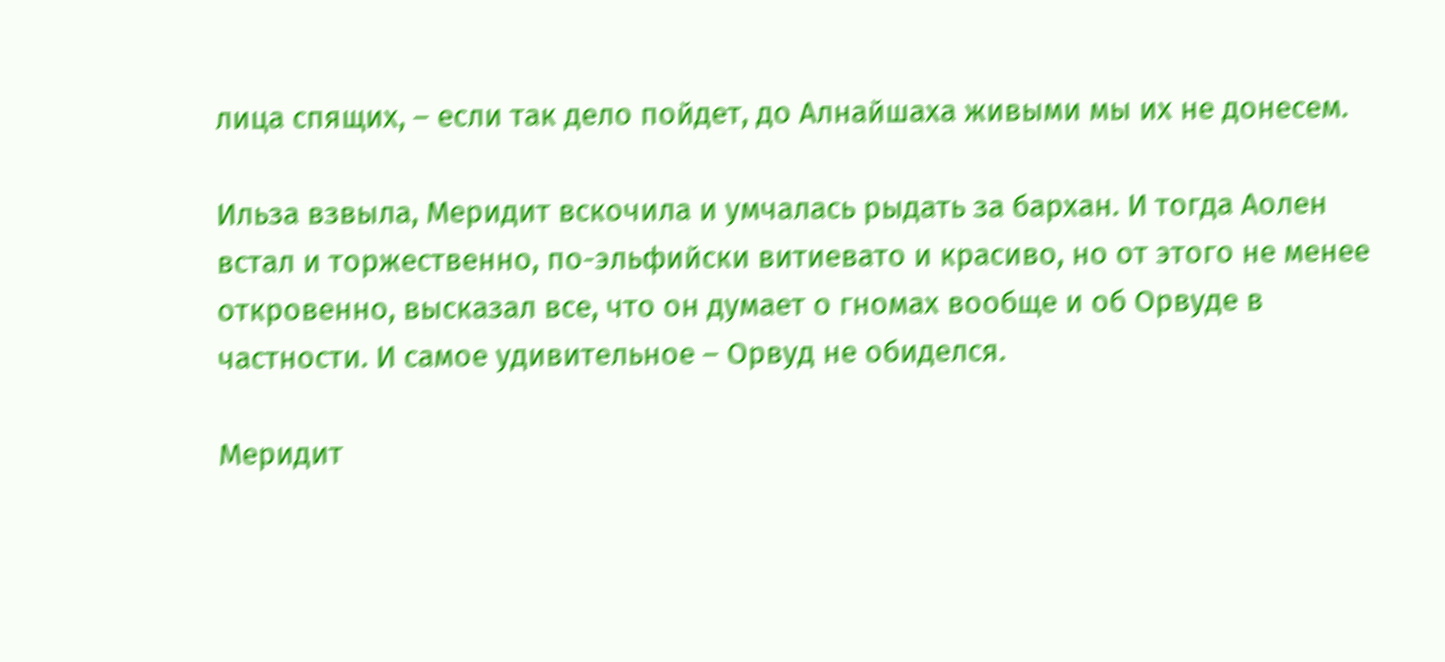лица спящих, – если так дело пойдет, до Алнайшаха живыми мы их не донесем.

Ильза взвыла, Меридит вскочила и умчалась рыдать за бархан. И тогда Аолен встал и торжественно, по-эльфийски витиевато и красиво, но от этого не менее откровенно, высказал все, что он думает о гномах вообще и об Орвуде в частности. И самое удивительное – Орвуд не обиделся.

Меридит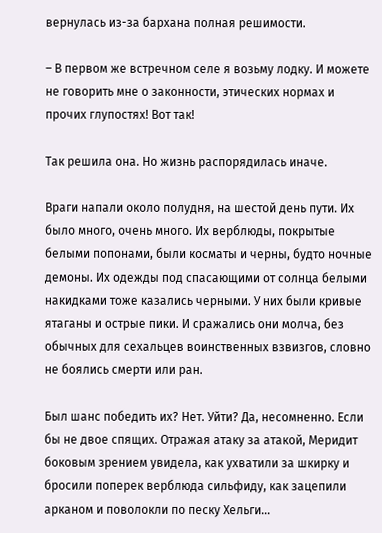вернулась из-за бархана полная решимости.

– В первом же встречном селе я возьму лодку. И можете не говорить мне о законности, этических нормах и прочих глупостях! Вот так!

Так решила она. Но жизнь распорядилась иначе.

Враги напали около полудня, на шестой день пути. Их было много, очень много. Их верблюды, покрытые белыми попонами, были косматы и черны, будто ночные демоны. Их одежды под спасающими от солнца белыми накидками тоже казались черными. У них были кривые ятаганы и острые пики. И сражались они молча, без обычных для сехальцев воинственных взвизгов, словно не боялись смерти или ран.

Был шанс победить их? Нет. Уйти? Да, несомненно. Если бы не двое спящих. Отражая атаку за атакой, Меридит боковым зрением увидела, как ухватили за шкирку и бросили поперек верблюда сильфиду, как зацепили арканом и поволокли по песку Хельги…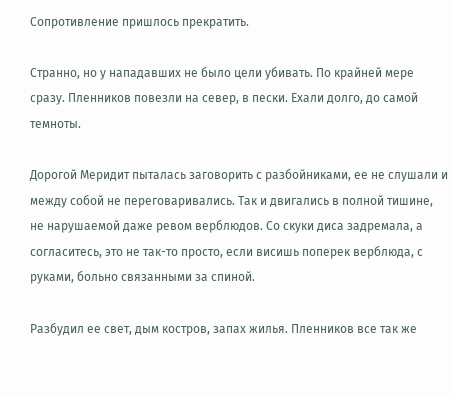Сопротивление пришлось прекратить.

Странно, но у нападавших не было цели убивать. По крайней мере сразу. Пленников повезли на север, в пески. Ехали долго, до самой темноты.

Дорогой Меридит пыталась заговорить с разбойниками, ее не слушали и между собой не переговаривались. Так и двигались в полной тишине, не нарушаемой даже ревом верблюдов. Со скуки диса задремала, а согласитесь, это не так-то просто, если висишь поперек верблюда, с руками, больно связанными за спиной.

Разбудил ее свет, дым костров, запах жилья. Пленников все так же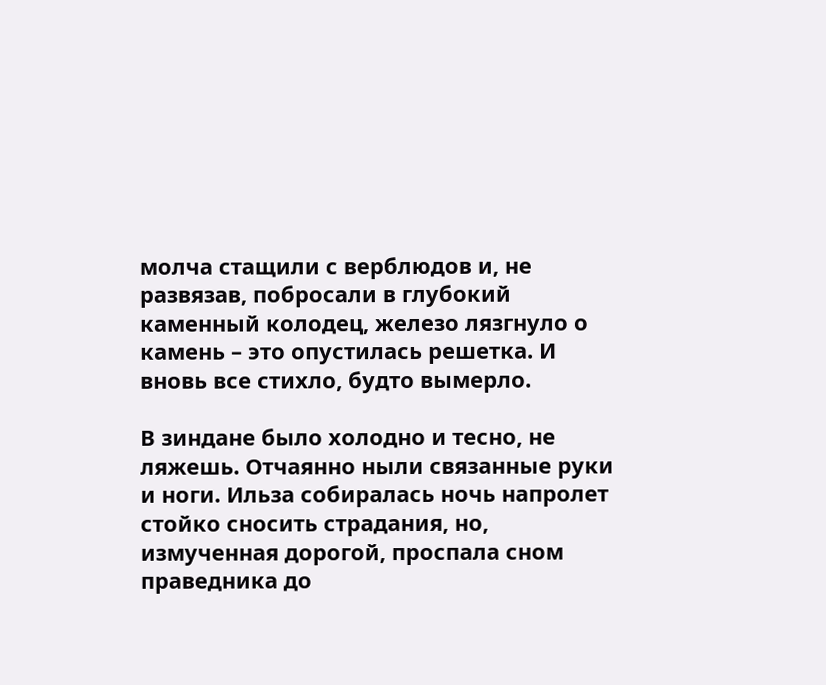молча стащили с верблюдов и, не развязав, побросали в глубокий каменный колодец, железо лязгнуло о камень – это опустилась решетка. И вновь все стихло, будто вымерло.

В зиндане было холодно и тесно, не ляжешь. Отчаянно ныли связанные руки и ноги. Ильза собиралась ночь напролет стойко сносить страдания, но, измученная дорогой, проспала сном праведника до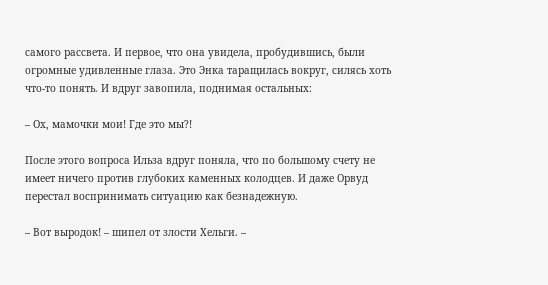самого рассвета. И первое, что она увидела, пробудившись, были огромные удивленные глаза. Это Энка таращилась вокруг, силясь хоть что-то понять. И вдруг завопила, поднимая остальных:

– Ох, мамочки мои! Где это мы?!

После этого вопроса Ильза вдруг поняла, что по большому счету не имеет ничего против глубоких каменных колодцев. И даже Орвуд перестал воспринимать ситуацию как безнадежную.

– Вот выродок! – шипел от злости Хельги. –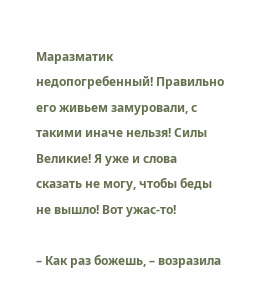Маразматик недопогребенный! Правильно его живьем замуровали, с такими иначе нельзя! Силы Великие! Я уже и слова сказать не могу, чтобы беды не вышло! Вот ужас-то!

– Как раз божешь, – возразила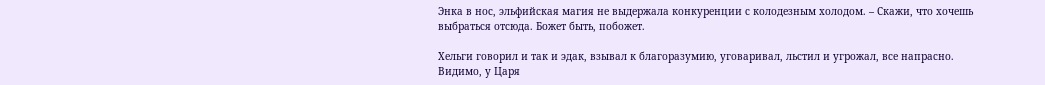Энка в нос, эльфийская магия не выдержала конкуренции с колодезным холодом. – Скажи, что хочешь выбраться отсюда. Божет быть, побожет.

Хельги говорил и так и эдак, взывал к благоразумию, уговаривал, льстил и угрожал, все напрасно. Видимо, у Царя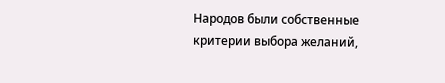Народов были собственные критерии выбора желаний,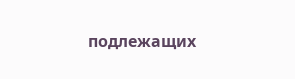подлежащих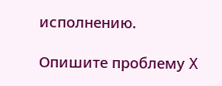исполнению.

Опишите проблему X